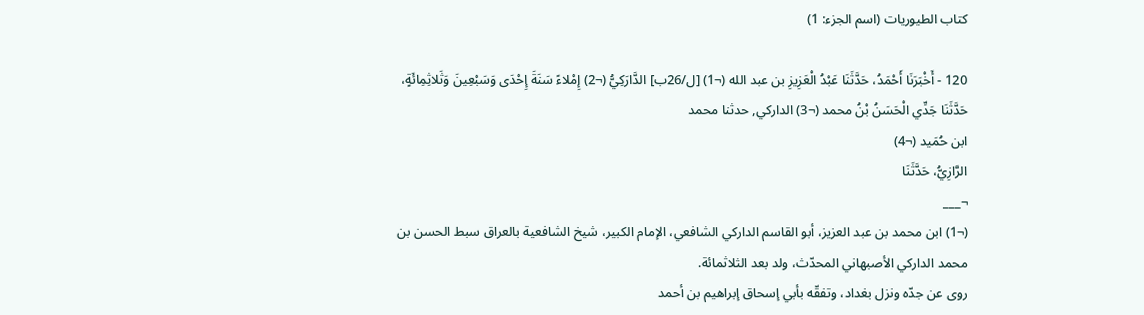كتاب الطيوريات (اسم الجزء: 1)

120 - أَخْبَرَنَا أَحْمَدُ، حَدَّثَنَا عَبْدُ الْعَزِيزِ بن عبد الله (¬1) [ل/26ب] الدَّارَكِيُّ (¬2) إِمْلاءً سَنَةَ إِحْدَى وَسَبْعِينَ وَثَلاثِمِائَةٍ، حَدَّثَنَا جَدِّي الْحَسَنُ بْنُ محمد (¬3) الداركي, حدثنا محمد
ابن حُمَيد (¬4)
الرَّازِيُّ، حَدَّثَنَا
¬___
(¬1) ابن محمد بن عبد العزيز، أبو القاسم الداركي الشافعي، الإمام الكبير، شيخ الشافعية بالعراق سبط الحسن بن محمد الداركي الأصبهاني المحدّث، ولد بعد الثلاثمائة.
روى عن جدّه ونزل بغداد، وتفقّه بأبي إسحاق إبراهيم بن أحمد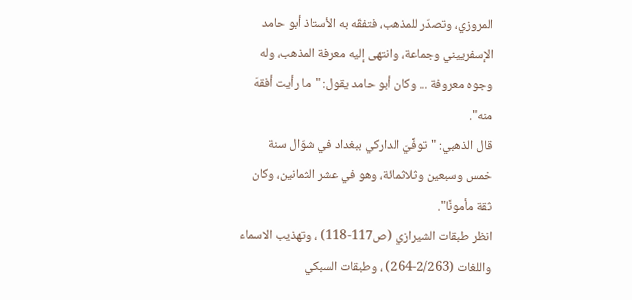المروزي، وتصدّر للمذهب، فتفقّه به الأستاذ أبو حامد الإسفرييني وجماعة، وانتهى إليه معرفة المذهب، وله وجوه معروفة ... وكان أبو حامد يقول: "ما رأيت أفقهَ منه".
قال الذهبي: "توفِّيَ الداركي ببغداد في شوّال سنة خمس وسبعين وثلاثمائة، وهو في عشر الثمانين، وكان ثقة مأمونًا".
انظر طبقات الشيرازي (ص117-118) ، وتهذيب الاسماء واللغات (2/263-264) ، وطبقات السبكي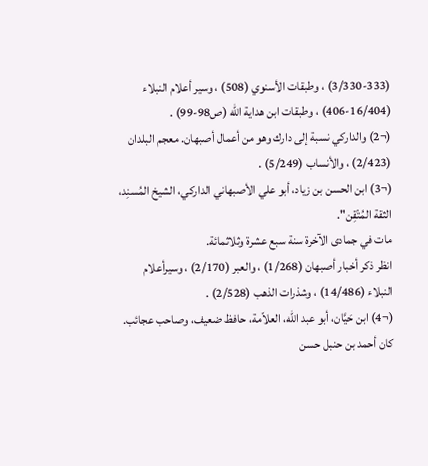(3/330-333) ، وطبقات الأسنوي (508) ، وسير أعلام النبلاء (16/404-406) ، وطبقات ابن هداية الله (ص98-99) .
(¬2) والداركي نسبة إلى دارك وهو من أعمال أصبهان. معجم البلدان (2/423) ، والأنساب (5/249) .
(¬3) ابن الحسن بن زياد، أبو علي الأصبهاني الداركي، الشيخ المُسنِد، الثقة المُتْقِن".
مات في جمادى الآخرة سنة سبع عشرة وثلاثمائة.
انظر ذكر أخبار أصبهان (1/268) ، والعبر (2/170) ، وسيرأعلام النبلاء (14/486) ، وشذرات الذهب (2/528) .
(¬4) ابن حَيَّان، أبو عبد الله، العلاّمة، حافظ ضعيف، وصاحب عجائب.
كان أحمد بن حنبل حسن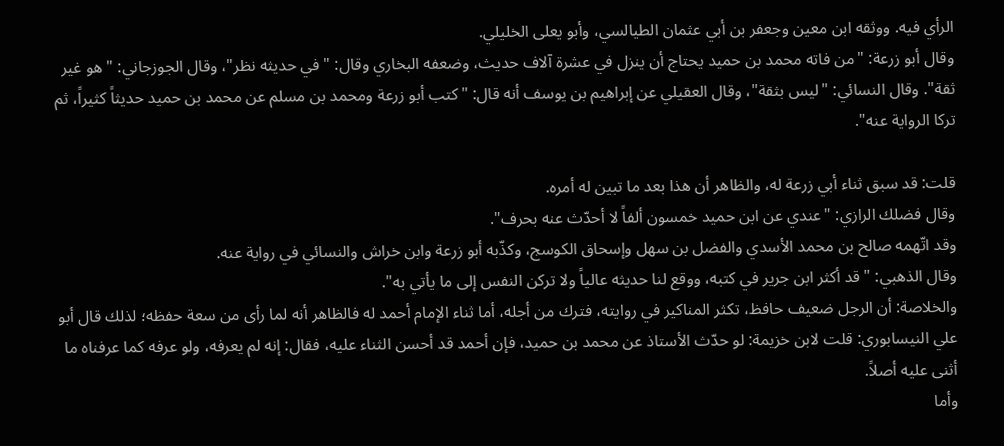الرأي فيه. ووثقه ابن معين وجعفر بن أبي عثمان الطيالسي، وأبو يعلى الخليلي.
وقال أبو زرعة: "من فاته محمد بن حميد يحتاج أن ينزل في عشرة آلاف حديث، وضعفه البخاري وقال: "في حديثه نظر"، وقال الجوزجاني: "هو غير ثقة". وقال النسائي: "ليس بثقة"، وقال العقيلي عن إبراهيم بن يوسف أنه قال: "كتب أبو زرعة ومحمد بن مسلم عن محمد بن حميد حديثاً كثيراً، ثم تركا الرواية عنه".

قلت: قد سبق ثناء أبي زرعة له، والظاهر أن هذا بعد ما تبين له أمره.
وقال فضلك الرازي: "عندي عن ابن حميد خمسون ألفاً لا أحدّث عنه بحرف".
وقد اتّهمه صالح بن محمد الأسدي والفضل بن سهل وإسحاق الكوسج، وكذّبه أبو زرعة وابن خراش والنسائي في رواية عنه.
وقال الذهبي: "قد أكثر ابن جرير في كتبه، ووقع لنا حديثه عالياً ولا تركن النفس إلى ما يأتي به".
والخلاصة: أن الرجل ضعيف حافظ، تكثر المناكير في روايته، فترك من أجله، أما ثناء الإمام أحمد له فالظاهر أنه لما رأى من سعة حفظه؛ لذلك قال أبو علي النيسابوري: قلت لابن خزيمة: لو حدّث الأستاذ عن محمد بن حميد، فإن أحمد قد أحسن الثناء عليه، فقال: إنه لم يعرفه، ولو عرفه كما عرفناه ما أثنى عليه أصلاً.
وأما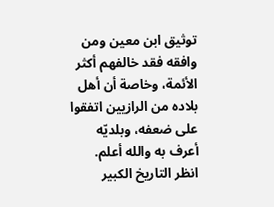توثيق ابن معين ومن وافقه فقد خالفهم أكثر الأئمة، وخاصة أن أهل بلاده من الرازيين اتفقوا على ضعفه، وبلديّه أعرف به والله أعلم.
انظر التاريخ الكبير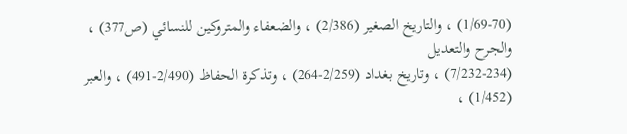(1/69-70) ، والتاريخ الصغير (2/386) ، والضعفاء والمتروكين للنسائي (ص377) ، والجرح والتعديل
(7/232-234) ، وتاريخ بغداد (2/259-264) ، وتذكرة الحفاظ (2/490-491) ، والعبر (1/452) ،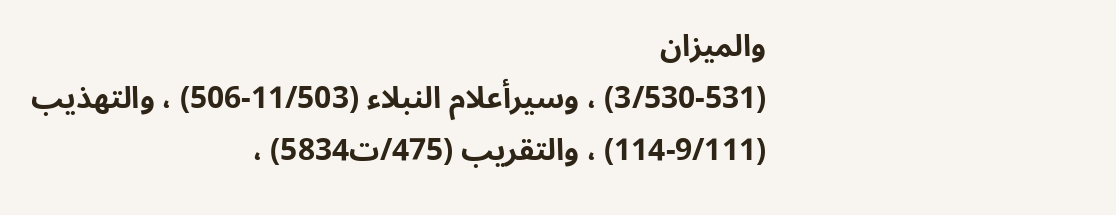والميزان
(3/530-531) ، وسيرأعلام النبلاء (11/503-506) ، والتهذيب (9/111-114) ، والتقريب (475/ت5834) ،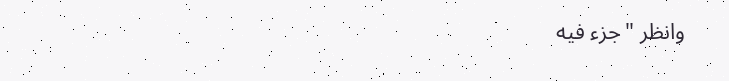وانظر "جزء فيه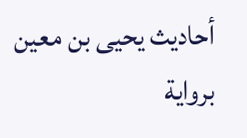أحاديث يحيى بن معين برواية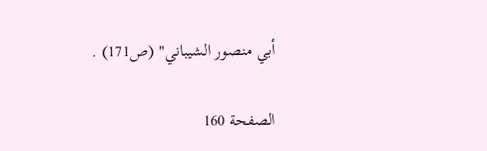أبي منصور الشيباني" (ص171) .

الصفحة 160